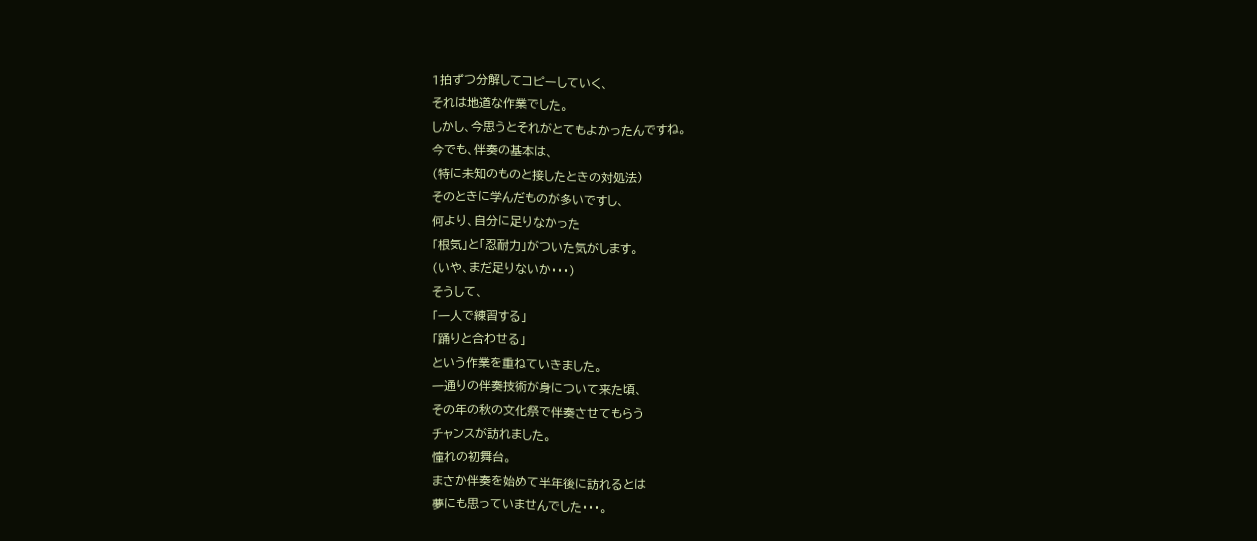1拍ずつ分解してコピーしていく、
それは地道な作業でした。
しかし、今思うとそれがとてもよかったんですね。
今でも、伴奏の基本は、
(特に未知のものと接したときの対処法)
そのときに学んだものが多いですし、
何より、自分に足りなかった
「根気」と「忍耐力」がついた気がします。
(いや、まだ足りないか・・・)
そうして、
「一人で練習する」
「踊りと合わせる」
という作業を重ねていきました。
一通りの伴奏技術が身について来た頃、
その年の秋の文化祭で伴奏させてもらう
チャンスが訪れました。
憧れの初舞台。
まさか伴奏を始めて半年後に訪れるとは
夢にも思っていませんでした・・・。